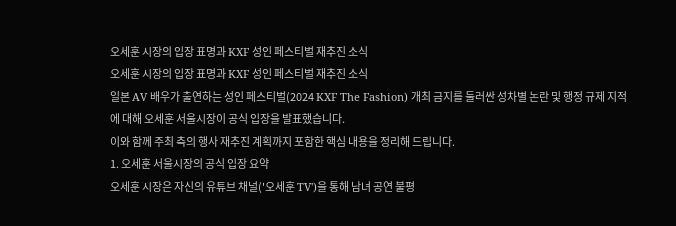오세훈 시장의 입장 표명과 KXF 성인 페스티벌 재추진 소식
오세훈 시장의 입장 표명과 KXF 성인 페스티벌 재추진 소식
일본 AV 배우가 출연하는 성인 페스티벌(2024 KXF The Fashion) 개최 금지를 둘러싼 성차별 논란 및 행정 규제 지적에 대해 오세훈 서울시장이 공식 입장을 발표했습니다.
이와 함께 주최 측의 행사 재추진 계획까지 포함한 핵심 내용을 정리해 드립니다.
1. 오세훈 서울시장의 공식 입장 요약
오세훈 시장은 자신의 유튜브 채널('오세훈 TV')을 통해 남녀 공연 불평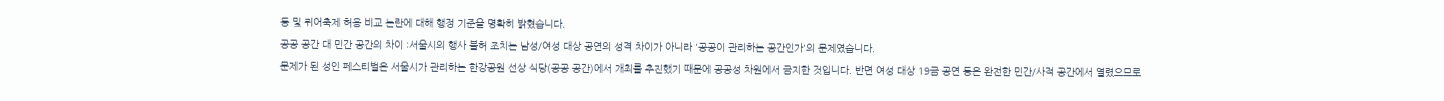등 및 퀴어축제 허용 비교 논란에 대해 행정 기준을 명확히 밝혔습니다.
공공 공간 대 민간 공간의 차이 :서울시의 행사 불허 조치는 남성/여성 대상 공연의 성격 차이가 아니라 '공공이 관리하는 공간인가'의 문제였습니다.
문제가 된 성인 페스티벌은 서울시가 관리하는 한강공원 선상 식당(공공 공간)에서 개최를 추진했기 때문에 공공성 차원에서 금지한 것입니다. 반면 여성 대상 19금 공연 등은 완전한 민간/사적 공간에서 열렸으므로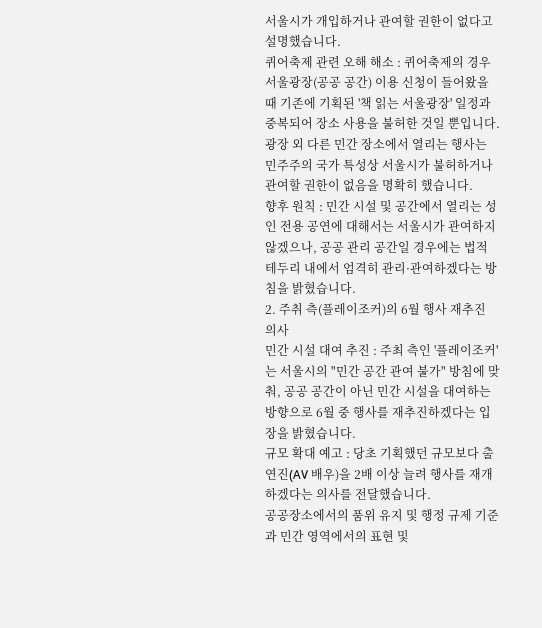서울시가 개입하거나 관여할 권한이 없다고 설명했습니다.
퀴어축제 관련 오해 해소 : 퀴어축제의 경우 서울광장(공공 공간) 이용 신청이 들어왔을 때 기존에 기획된 '책 읽는 서울광장' 일정과 중복되어 장소 사용을 불허한 것일 뿐입니다.
광장 외 다른 민간 장소에서 열리는 행사는 민주주의 국가 특성상 서울시가 불허하거나 관여할 권한이 없음을 명확히 했습니다.
향후 원칙 : 민간 시설 및 공간에서 열리는 성인 전용 공연에 대해서는 서울시가 관여하지 않겠으나, 공공 관리 공간일 경우에는 법적 테두리 내에서 엄격히 관리·관여하겠다는 방침을 밝혔습니다.
2. 주취 측(플레이조커)의 6월 행사 재추진 의사
민간 시설 대여 추진 : 주최 측인 '플레이조커'는 서울시의 "민간 공간 관여 불가" 방침에 맞춰, 공공 공간이 아닌 민간 시설을 대여하는 방향으로 6월 중 행사를 재추진하겠다는 입장을 밝혔습니다.
규모 확대 예고 : 당초 기획했던 규모보다 출연진(AV 배우)을 2배 이상 늘려 행사를 재개하겠다는 의사를 전달했습니다.
공공장소에서의 품위 유지 및 행정 규제 기준과 민간 영역에서의 표현 및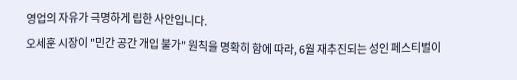영업의 자유가 극명하게 립한 사안입니다.
오세훈 시장이 "민간 공간 개입 불가" 원칙을 명확히 함에 따라, 6월 재추진되는 성인 페스티벌이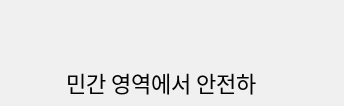민간 영역에서 안전하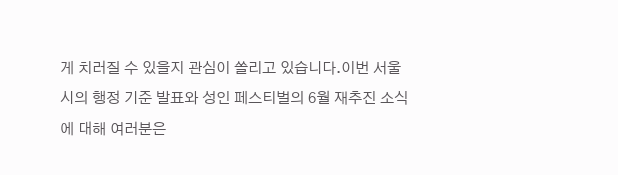게 치러질 수 있을지 관심이 쏠리고 있습니다.이번 서울시의 행정 기준 발표와 성인 페스티벌의 6월 재추진 소식에 대해 여러분은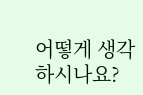어떻게 생각하시나요?